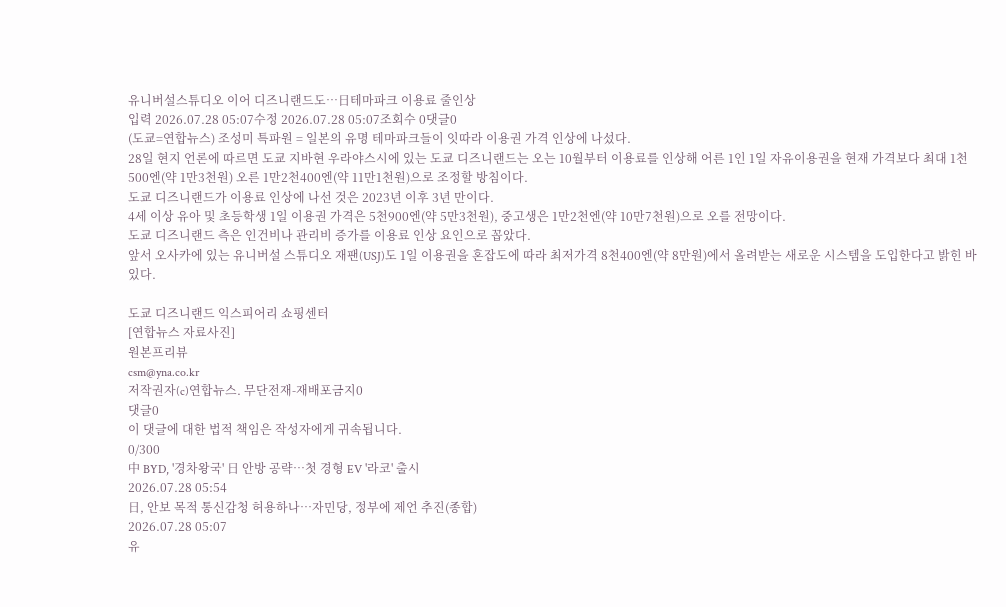유니버설스튜디오 이어 디즈니랜드도…日테마파크 이용료 줄인상
입력 2026.07.28 05:07수정 2026.07.28 05:07조회수 0댓글0
(도쿄=연합뉴스) 조성미 특파원 = 일본의 유명 테마파크들이 잇따라 이용권 가격 인상에 나섰다.
28일 현지 언론에 따르면 도쿄 지바현 우라야스시에 있는 도쿄 디즈니랜드는 오는 10월부터 이용료를 인상해 어른 1인 1일 자유이용권을 현재 가격보다 최대 1천500엔(약 1만3천원) 오른 1만2천400엔(약 11만1천원)으로 조정할 방침이다.
도쿄 디즈니랜드가 이용료 인상에 나선 것은 2023년 이후 3년 만이다.
4세 이상 유아 및 초등학생 1일 이용권 가격은 5천900엔(약 5만3천원), 중고생은 1만2천엔(약 10만7천원)으로 오를 전망이다.
도쿄 디즈니랜드 측은 인건비나 관리비 증가를 이용료 인상 요인으로 꼽았다.
앞서 오사카에 있는 유니버설 스튜디오 재팬(USJ)도 1일 이용권을 혼잡도에 따라 최저가격 8천400엔(약 8만원)에서 올려받는 새로운 시스템을 도입한다고 밝힌 바 있다.

도쿄 디즈니랜드 익스피어리 쇼핑센터
[연합뉴스 자료사진]
원본프리뷰
csm@yna.co.kr
저작권자(c)연합뉴스. 무단전재-재배포금지0
댓글0
이 댓글에 대한 법적 책임은 작성자에게 귀속됩니다.
0/300
中 BYD, '경차왕국' 日 안방 공략…첫 경형 EV '라코' 출시
2026.07.28 05:54
日, 안보 목적 통신감청 허용하나…자민당, 정부에 제언 추진(종합)
2026.07.28 05:07
유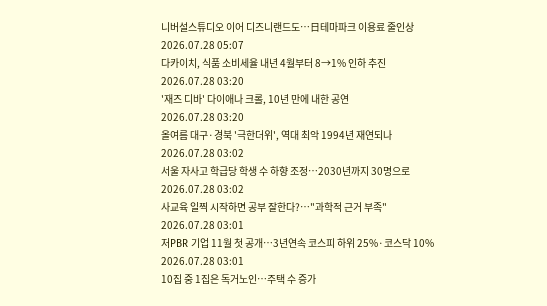니버설스튜디오 이어 디즈니랜드도…日테마파크 이용료 줄인상
2026.07.28 05:07
다카이치, 식품 소비세율 내년 4월부터 8→1% 인하 추진
2026.07.28 03:20
'재즈 디바' 다이애나 크롤, 10년 만에 내한 공연
2026.07.28 03:20
올여름 대구·경북 '극한더위', 역대 최악 1994년 재연되나
2026.07.28 03:02
서울 자사고 학급당 학생 수 하향 조정…2030년까지 30명으로
2026.07.28 03:02
사교육 일찍 시작하면 공부 잘한다?…"과학적 근거 부족"
2026.07.28 03:01
저PBR 기업 11월 첫 공개…3년연속 코스피 하위 25%·코스닥 10%
2026.07.28 03:01
10집 중 1집은 독거노인…주택 수 증가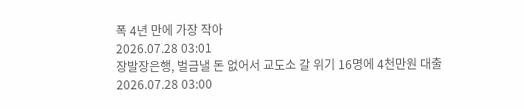폭 4년 만에 가장 작아
2026.07.28 03:01
장발장은행, 벌금낼 돈 없어서 교도소 갈 위기 16명에 4천만원 대출
2026.07.28 03:00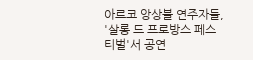아르코 앙상블 연주자들, '살롱 드 프로방스 페스티벌'서 공연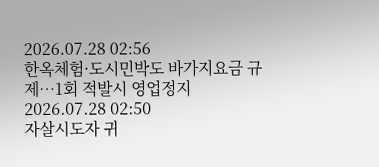2026.07.28 02:56
한옥체험·도시민박도 바가지요금 규제…1회 적발시 영업정지
2026.07.28 02:50
자살시도자 귀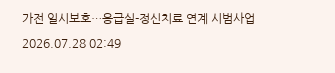가전 일시보호…응급실-정신치료 연계 시범사업
2026.07.28 02:49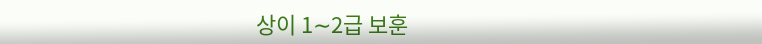상이 1∼2급 보훈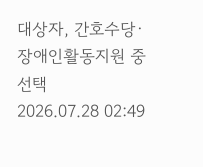대상자, 간호수당·장애인활동지원 중 선택
2026.07.28 02:49